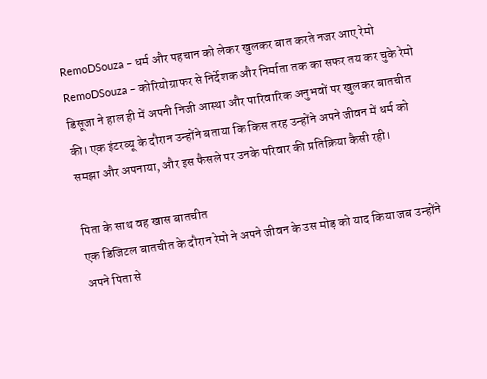RemoDSouza – धर्म और पहचान को लेकर खुलकर बात करते नजर आए रेमो
RemoDSouza – कोरियोग्राफर से निर्देशक और निर्माता तक का सफर तय कर चुके रेमो डिसूजा ने हाल ही में अपनी निजी आस्था और पारिवारिक अनुभवों पर खुलकर बातचीत की। एक इंटरव्यू के दौरान उन्होंने बताया कि किस तरह उन्होंने अपने जीवन में धर्म को समझा और अपनाया, और इस फैसले पर उनके परिवार की प्रतिक्रिया कैसी रही।

पिता के साथ वह खास बातचीत
एक डिजिटल बातचीत के दौरान रेमो ने अपने जीवन के उस मोड़ को याद किया जब उन्होंने अपने पिता से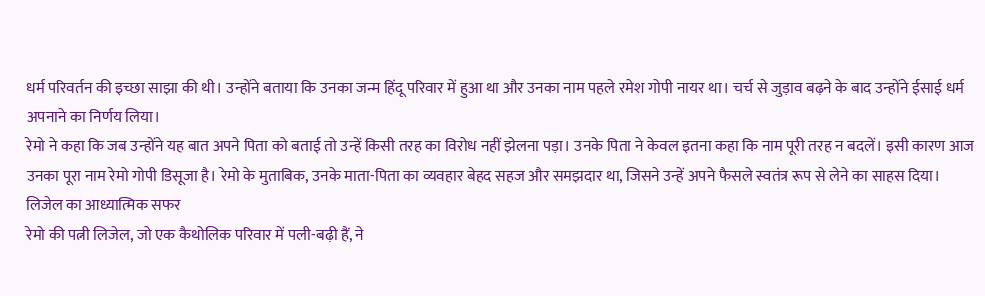धर्म परिवर्तन की इच्छा साझा की थी। उन्होंने बताया कि उनका जन्म हिंदू परिवार में हुआ था और उनका नाम पहले रमेश गोपी नायर था। चर्च से जुड़ाव बढ़ने के बाद उन्होंने ईसाई धर्म अपनाने का निर्णय लिया।
रेमो ने कहा कि जब उन्होंने यह बात अपने पिता को बताई तो उन्हें किसी तरह का विरोध नहीं झेलना पड़ा। उनके पिता ने केवल इतना कहा कि नाम पूरी तरह न बदलें। इसी कारण आज उनका पूरा नाम रेमो गोपी डिसूजा है। रेमो के मुताबिक, उनके माता-पिता का व्यवहार बेहद सहज और समझदार था, जिसने उन्हें अपने फैसले स्वतंत्र रूप से लेने का साहस दिया।
लिजेल का आध्यात्मिक सफर
रेमो की पत्नी लिजेल, जो एक कैथोलिक परिवार में पली-बढ़ी हैं, ने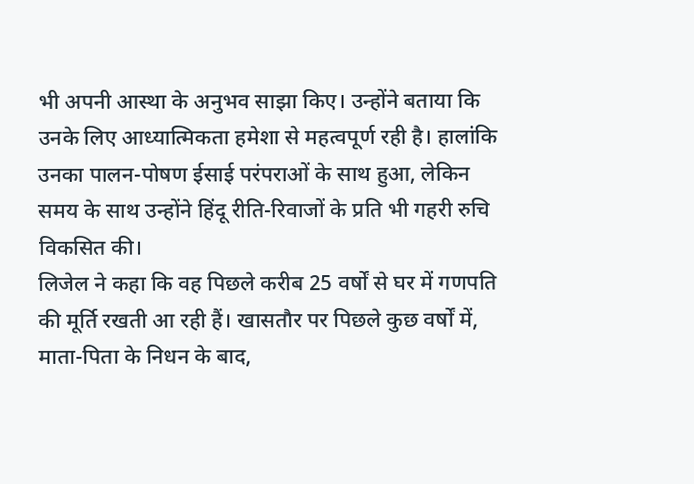भी अपनी आस्था के अनुभव साझा किए। उन्होंने बताया कि उनके लिए आध्यात्मिकता हमेशा से महत्वपूर्ण रही है। हालांकि उनका पालन-पोषण ईसाई परंपराओं के साथ हुआ, लेकिन समय के साथ उन्होंने हिंदू रीति-रिवाजों के प्रति भी गहरी रुचि विकसित की।
लिजेल ने कहा कि वह पिछले करीब 25 वर्षों से घर में गणपति की मूर्ति रखती आ रही हैं। खासतौर पर पिछले कुछ वर्षों में, माता-पिता के निधन के बाद,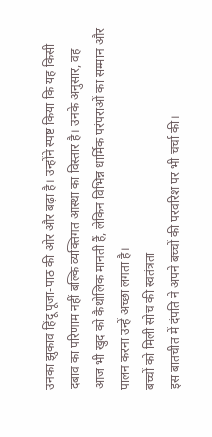उनका झुकाव हिंदू पूजा-पाठ की ओर और बढ़ा है। उन्होंने स्पष्ट किया कि यह किसी दबाव का परिणाम नहीं बल्कि व्यक्तिगत आस्था का विस्तार है। उनके अनुसार, वह आज भी खुद को कैथोलिक मानती हैं, लेकिन विभिन्न धार्मिक परंपराओं का सम्मान और पालन करना उन्हें अच्छा लगता है।
बच्चों को मिली सोच की स्वतंत्रता
इस बातचीत में दंपति ने अपने बच्चों की परवरिश पर भी चर्चा की।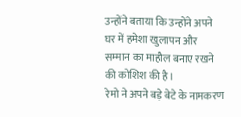उन्होंने बताया कि उन्होंने अपने घर में हमेशा खुलापन और सम्मान का माहौल बनाए रखने की कोशिश की है।
रेमो ने अपने बड़े बेटे के नामकरण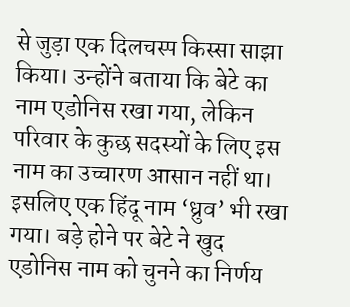से जुड़ा एक दिलचस्प किस्सा साझा किया। उन्होंने बताया कि बेटे का नाम एडोनिस रखा गया, लेकिन परिवार के कुछ सदस्यों के लिए इस नाम का उच्चारण आसान नहीं था। इसलिए एक हिंदू नाम ‘ध्रुव’ भी रखा गया। बड़े होने पर बेटे ने खुद एडोनिस नाम को चुनने का निर्णय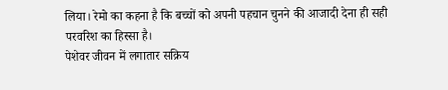लिया। रेमो का कहना है कि बच्चों को अपनी पहचान चुनने की आजादी देना ही सही परवरिश का हिस्सा है।
पेशेवर जीवन में लगातार सक्रिय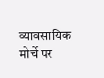व्यावसायिक मोर्चे पर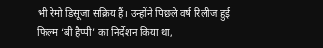भी रेमो डिसूजा सक्रिय हैं। उन्होंने पिछले वर्ष रिलीज हुई फिल्म ‘बी हैप्पी’ का निर्देशन किया था,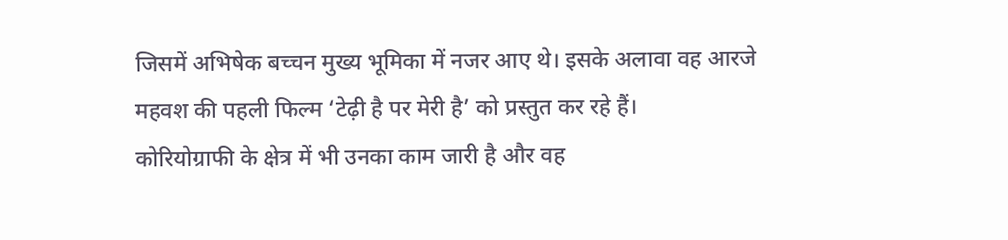जिसमें अभिषेक बच्चन मुख्य भूमिका में नजर आए थे। इसके अलावा वह आरजे महवश की पहली फिल्म ‘टेढ़ी है पर मेरी है’ को प्रस्तुत कर रहे हैं।
कोरियोग्राफी के क्षेत्र में भी उनका काम जारी है और वह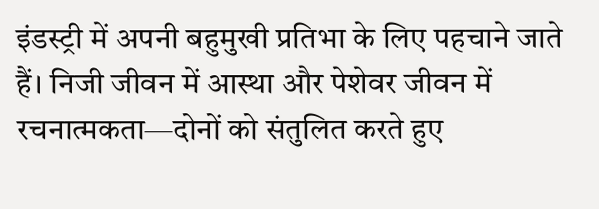इंडस्ट्री में अपनी बहुमुखी प्रतिभा के लिए पहचाने जाते हैं। निजी जीवन में आस्था और पेशेवर जीवन में रचनात्मकता—दोनों को संतुलित करते हुए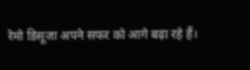रेमो डिसूजा अपने सफर को आगे बढ़ा रहे हैं।